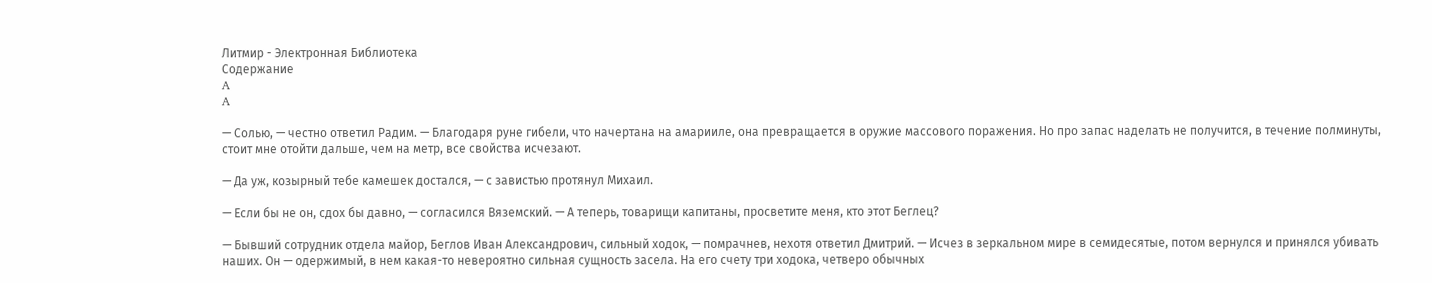Литмир - Электронная Библиотека
Содержание
A
A

— Солью, — честно ответил Радим. — Благодаря руне гибели, что начертана на амарииле, она превращается в оружие массового поражения. Но про запас наделать не получится, в течение полминуты, стоит мне отойти дальше, чем на метр, все свойства исчезают.

— Да уж, козырный тебе камешек достался, — с завистью протянул Михаил.

— Если бы не он, сдох бы давно, — согласился Вяземский. — А теперь, товарищи капитаны, просветите меня, кто этот Беглец?

— Бывший сотрудник отдела майор, Беглов Иван Александрович, сильный ходок, — помрачнев, нехотя ответил Дмитрий. — Исчез в зеркальном мире в семидесятые, потом вернулся и принялся убивать наших. Он — одержимый, в нем какая-то невероятно сильная сущность засела. На его счету три ходока, четверо обычных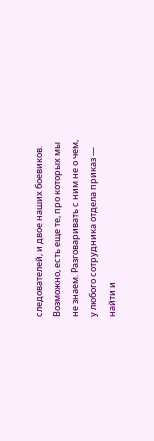следователей, и двое наших боевиков. Возможно, есть еще те, про которых мы не знаем. Разговаривать с ним не о чем, у любого сотрудника отдела приказ — найти и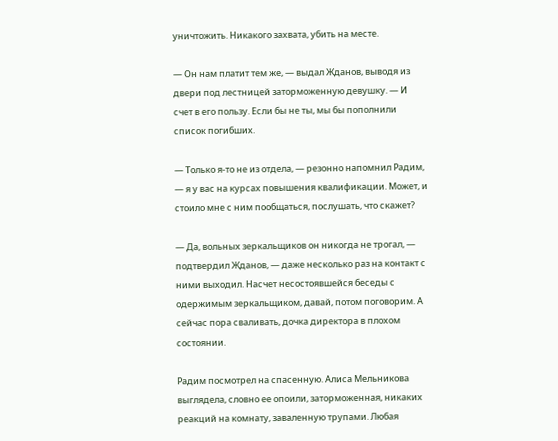уничтожить. Никакого захвата, убить на месте.

— Он нам платит тем же, — выдал Жданов, выводя из двери под лестницей заторможенную девушку. — И счет в его пользу. Если бы не ты, мы бы пополнили список погибших.

— Только я-то не из отдела, — резонно напомнил Радим, — я у вас на курсах повышения квалификации. Может, и стоило мне с ним пообщаться, послушать, что скажет?

— Да, вольных зеркальщиков он никогда не трогал, — подтвердил Жданов, — даже несколько раз на контакт с ними выходил. Насчет несостоявшейся беседы с одержимым зеркальщиком, давай, потом поговорим. А сейчас пора сваливать, дочка директора в плохом состоянии.

Радим посмотрел на спасенную. Алиса Мельникова выглядела, словно ее опоили, заторможенная, никаких реакций на комнату, заваленную трупами. Любая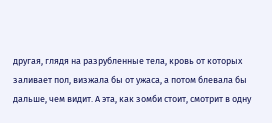другая, глядя на разрубленные тела, кровь от которых заливает пол, визжала бы от ужаса, а потом блевала бы дальше, чем видит. А эта, как зомби стоит, смотрит в одну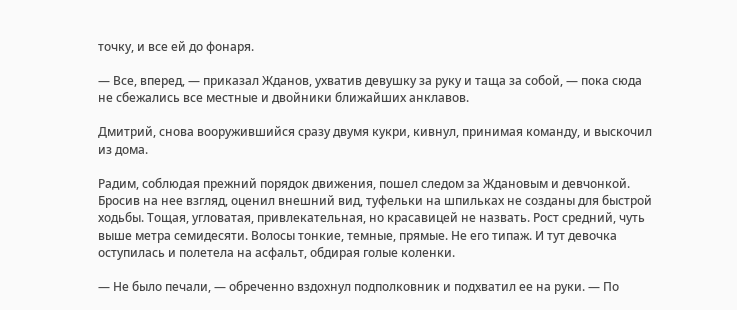точку, и все ей до фонаря.

— Все, вперед, — приказал Жданов, ухватив девушку за руку и таща за собой, — пока сюда не сбежались все местные и двойники ближайших анклавов.

Дмитрий, снова вооружившийся сразу двумя кукри, кивнул, принимая команду, и выскочил из дома.

Радим, соблюдая прежний порядок движения, пошел следом за Ждановым и девчонкой. Бросив на нее взгляд, оценил внешний вид, туфельки на шпильках не созданы для быстрой ходьбы. Тощая, угловатая, привлекательная, но красавицей не назвать. Рост средний, чуть выше метра семидесяти. Волосы тонкие, темные, прямые. Не его типаж. И тут девочка оступилась и полетела на асфальт, обдирая голые коленки.

— Не было печали, — обреченно вздохнул подполковник и подхватил ее на руки. — По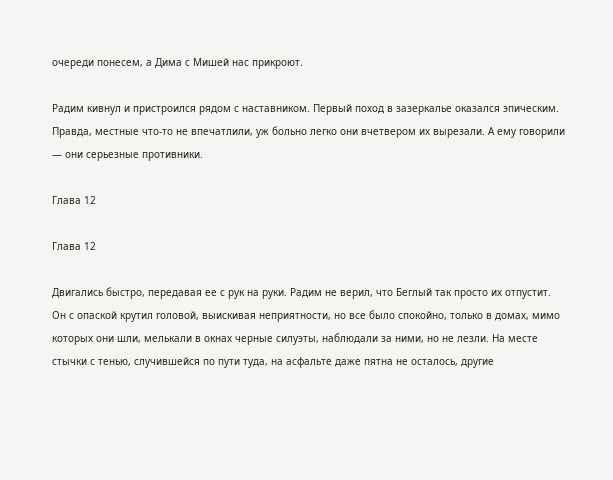очереди понесем, а Дима с Мишей нас прикроют.

Радим кивнул и пристроился рядом с наставником. Первый поход в зазеркалье оказался эпическим. Правда, местные что-то не впечатлили, уж больно легко они вчетвером их вырезали. А ему говорили — они серьезные противники.

Глава 12

Глава 12

Двигались быстро, передавая ее с рук на руки. Радим не верил, что Беглый так просто их отпустит. Он с опаской крутил головой, выискивая неприятности, но все было спокойно, только в домах, мимо которых они шли, мелькали в окнах черные силуэты, наблюдали за ними, но не лезли. На месте стычки с тенью, случившейся по пути туда, на асфальте даже пятна не осталось, другие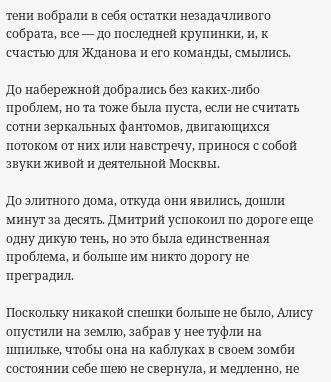тени вобрали в себя остатки незадачливого собрата, все — до последней крупинки, и, к счастью для Жданова и его команды, смылись.

До набережной добрались без каких-либо проблем, но та тоже была пуста, если не считать сотни зеркальных фантомов, двигающихся потоком от них или навстречу, принося с собой звуки живой и деятельной Москвы.

До элитного дома, откуда они явились, дошли минут за десять. Дмитрий успокоил по дороге еще одну дикую тень, но это была единственная проблема, и больше им никто дорогу не преградил.

Поскольку никакой спешки больше не было, Алису опустили на землю, забрав у нее туфли на шпильке, чтобы она на каблуках в своем зомби состоянии себе шею не свернула, и медленно, не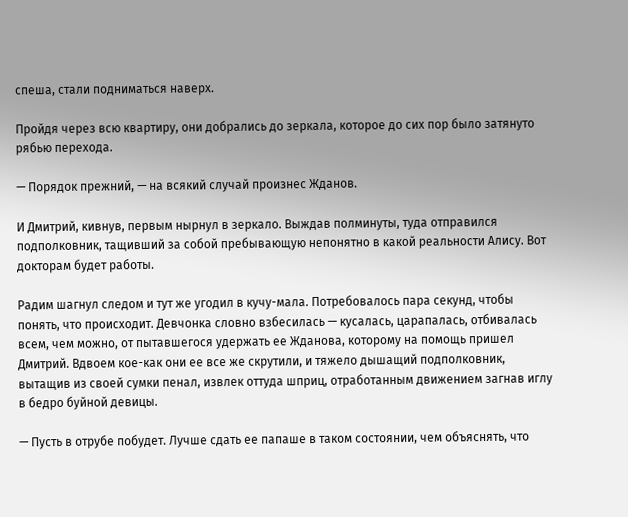спеша, стали подниматься наверх.

Пройдя через всю квартиру, они добрались до зеркала, которое до сих пор было затянуто рябью перехода.

— Порядок прежний, — на всякий случай произнес Жданов.

И Дмитрий, кивнув, первым нырнул в зеркало. Выждав полминуты, туда отправился подполковник, тащивший за собой пребывающую непонятно в какой реальности Алису. Вот докторам будет работы.

Радим шагнул следом и тут же угодил в кучу-мала. Потребовалось пара секунд, чтобы понять, что происходит. Девчонка словно взбесилась — кусалась, царапалась, отбивалась всем, чем можно, от пытавшегося удержать ее Жданова, которому на помощь пришел Дмитрий. Вдвоем кое-как они ее все же скрутили, и тяжело дышащий подполковник, вытащив из своей сумки пенал, извлек оттуда шприц, отработанным движением загнав иглу в бедро буйной девицы.

— Пусть в отрубе побудет. Лучше сдать ее папаше в таком состоянии, чем объяснять, что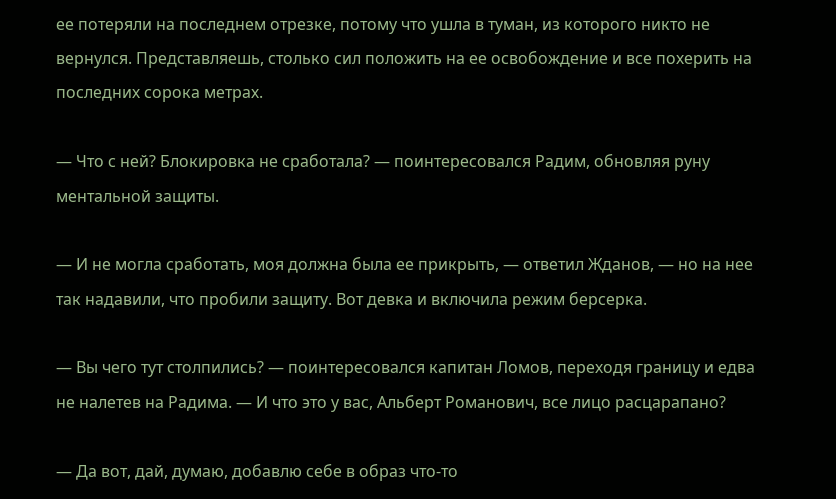ее потеряли на последнем отрезке, потому что ушла в туман, из которого никто не вернулся. Представляешь, столько сил положить на ее освобождение и все похерить на последних сорока метрах.

— Что с ней? Блокировка не сработала? — поинтересовался Радим, обновляя руну ментальной защиты.

— И не могла сработать, моя должна была ее прикрыть, — ответил Жданов, — но на нее так надавили, что пробили защиту. Вот девка и включила режим берсерка.

— Вы чего тут столпились? — поинтересовался капитан Ломов, переходя границу и едва не налетев на Радима. — И что это у вас, Альберт Романович, все лицо расцарапано?

— Да вот, дай, думаю, добавлю себе в образ что-то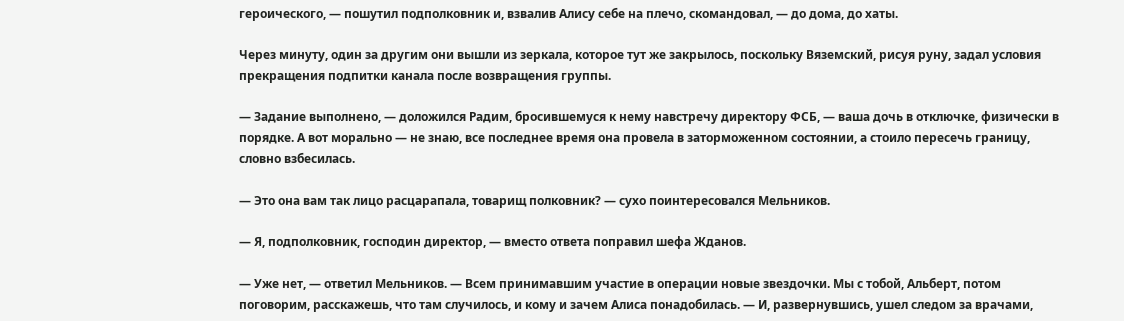героического, — пошутил подполковник и, взвалив Алису себе на плечо, скомандовал, — до дома, до хаты.

Через минуту, один за другим они вышли из зеркала, которое тут же закрылось, поскольку Вяземский, рисуя руну, задал условия прекращения подпитки канала после возвращения группы.

— Задание выполнено, — доложился Радим, бросившемуся к нему навстречу директору ФСБ, — ваша дочь в отключке, физически в порядке. А вот морально — не знаю, все последнее время она провела в заторможенном состоянии, а стоило пересечь границу, словно взбесилась.

— Это она вам так лицо расцарапала, товарищ полковник? — сухо поинтересовался Мельников.

— Я, подполковник, господин директор, — вместо ответа поправил шефа Жданов.

— Уже нет, — ответил Мельников. — Всем принимавшим участие в операции новые звездочки. Мы с тобой, Альберт, потом поговорим, расскажешь, что там случилось, и кому и зачем Алиса понадобилась. — И, развернувшись, ушел следом за врачами,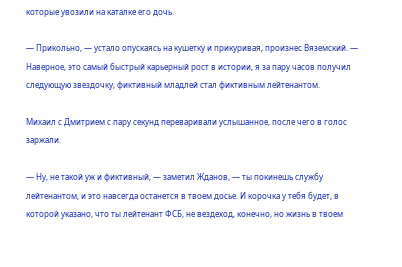которые увозили на каталке его дочь.

— Прикольно, — устало опускаясь на кушетку и прикуривая, произнес Вяземский. — Наверное, это самый быстрый карьерный рост в истории, я за пару часов получил следующую звездочку, фиктивный младлей стал фиктивным лейтенантом.

Михаил с Дмитрием с пару секунд переваривали услышанное, после чего в голос заржали.

— Ну, не такой уж и фиктивный, — заметил Жданов, — ты покинешь службу лейтенантом, и это навсегда останется в твоем досье. И корочка у тебя будет, в которой указано, что ты лейтенант ФСБ, не вездеход, конечно, но жизнь в твоем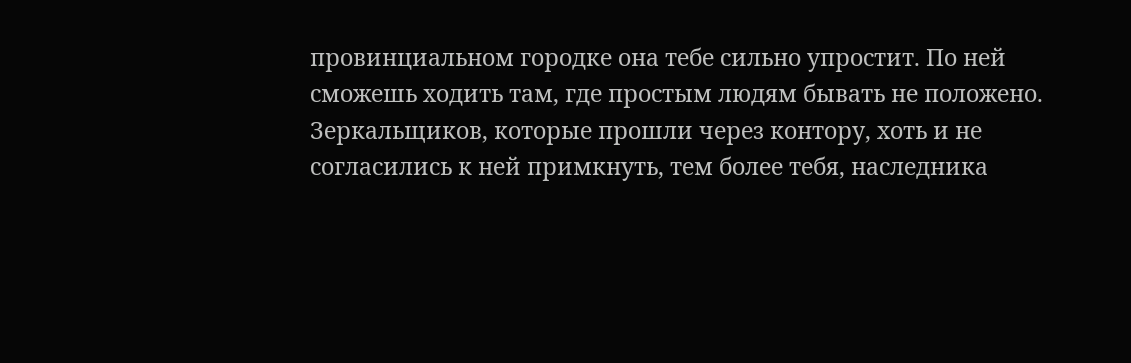провинциальном городке она тебе сильно упростит. По ней сможешь ходить там, где простым людям бывать не положено. Зеркальщиков, которые прошли через контору, хоть и не согласились к ней примкнуть, тем более тебя, наследника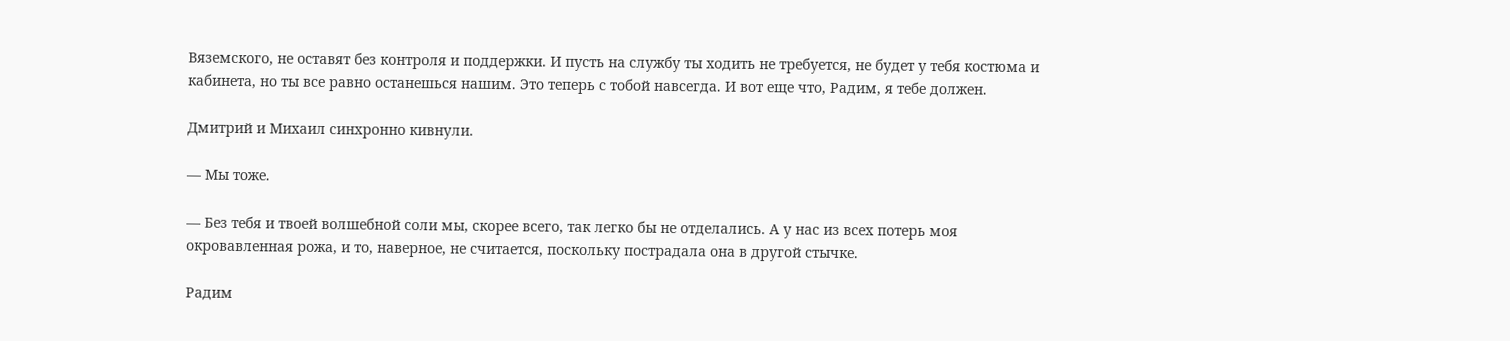Вяземского, не оставят без контроля и поддержки. И пусть на службу ты ходить не требуется, не будет у тебя костюма и кабинета, но ты все равно останешься нашим. Это теперь с тобой навсегда. И вот еще что, Радим, я тебе должен.

Дмитрий и Михаил синхронно кивнули.

— Мы тоже.

— Без тебя и твоей волшебной соли мы, скорее всего, так легко бы не отделались. А у нас из всех потерь моя окровавленная рожа, и то, наверное, не считается, поскольку пострадала она в другой стычке.

Радим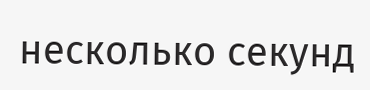несколько секунд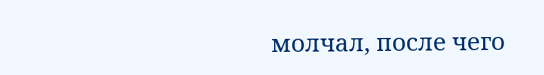молчал, после чего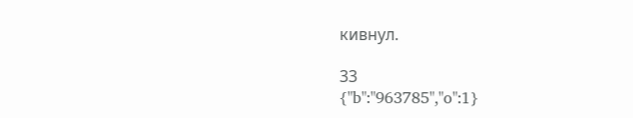кивнул.

33
{"b":"963785","o":1}